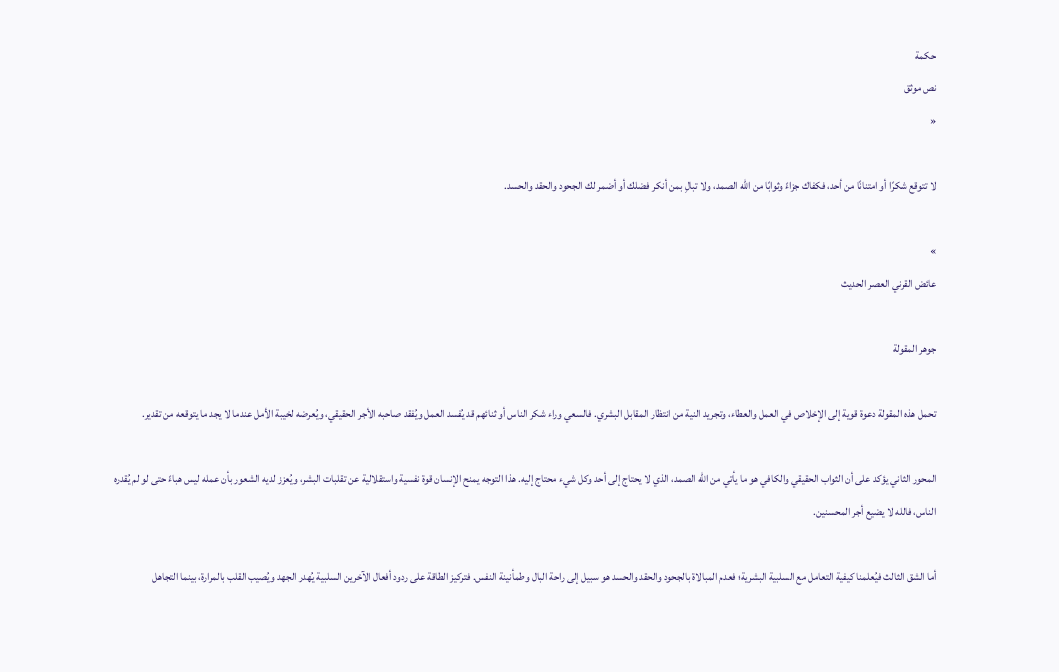حكمة
نص موثق
«

لا تتوقع شكرًا أو امتنانًا من أحد، فكفاك جزاءً وثوابًا من الله الصمد، ولا تبالِ بمن أنكر فضلك أو أضمر لك الجحود والحقد والحسد.

»
عائض القرني العصر الحديث

جوهر المقولة

تحمل هذه المقولة دعوة قوية إلى الإخلاص في العمل والعطاء، وتجريد النية من انتظار المقابل البشري. فالسعي وراء شكر الناس أو ثنائهم قد يُفسد العمل ويُفقد صاحبه الأجر الحقيقي، ويُعرضه لخيبة الأمل عندما لا يجد ما يتوقعه من تقدير.

المحور الثاني يؤكد على أن الثواب الحقيقي والكافي هو ما يأتي من الله الصمد، الذي لا يحتاج إلى أحد وكل شيء محتاج إليه. هذا التوجه يمنح الإنسان قوة نفسية واستقلالية عن تقلبات البشر، ويُعزز لديه الشعور بأن عمله ليس هباءً حتى لو لم يُقدره الناس، فالله لا يضيع أجر المحسنين.

أما الشق الثالث فيُعلمنا كيفية التعامل مع السلبية البشرية؛ فعدم المبالاة بالجحود والحقد والحسد هو سبيل إلى راحة البال وطمأنينة النفس. فتركيز الطاقة على ردود أفعال الآخرين السلبية يُهدر الجهد ويُصيب القلب بالمرارة، بينما التجاهل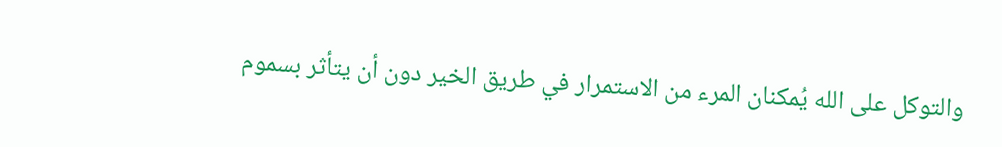والتوكل على الله يُمكنان المرء من الاستمرار في طريق الخير دون أن يتأثر بسموم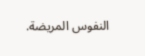النفوس المريضة.